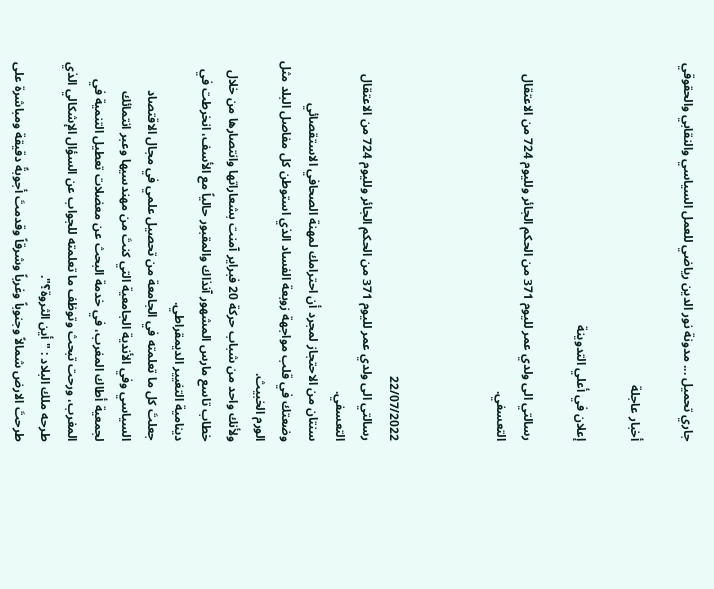جاري تحميل ... مدونة نور الدين رياضي للعمل السياسي والنقابي والحقوقي

أخبار عاجلة

إعلان في أعلي التدوينة

رسالتي الى ولدي عمر لليوم 371 من الحكم الجائر ولليوم 724 من الاعتقال التعسفي.



22/07/2022
رسالتي الى ولدي عمر لليوم 371 من الحكم الجائر ولليوم 724 من الاعتقال التعسفي.
سنتان من الاحتجاز لمجرد أن احترامك لمهنة الصحافي الاستقصائي وضعتك في قلب مواجهة زوبعة الفساد الذي استوطن كل مفاصل البلد مثل الورم الخبيث.
ولأنك واحد من شباب حركة 20 فبراير آمنت بشعاراتها وانتصارها من خلال خطاب تاسع مارس المشهور آنذاك والمقبور حالياً مع الأسف، انخرطت في دينامية التغيير الديمقراطي.
جعلتَ كل ما تعلمته في الجامعة من تحصيل علمي في مجال الاقتصاد السياسي وفي الأندية الجامعية التي كنتَ من مهندسيها وعبر انتمائك لجمعية أطاك المغرب، في خدمة البحث عن معضلات تعطيل التنمية في المغرب، ورحت تبحث وتوظف ما تعلمته للجواب عن السؤال الإشكالي الذي طرحه ملك البلاد : " أين الثروة؟".
طرحتَ الارض شمالاً وجنوباً وغرباً وشرقاً وقدمتَ أجوبةً دقيقة ومباشرة على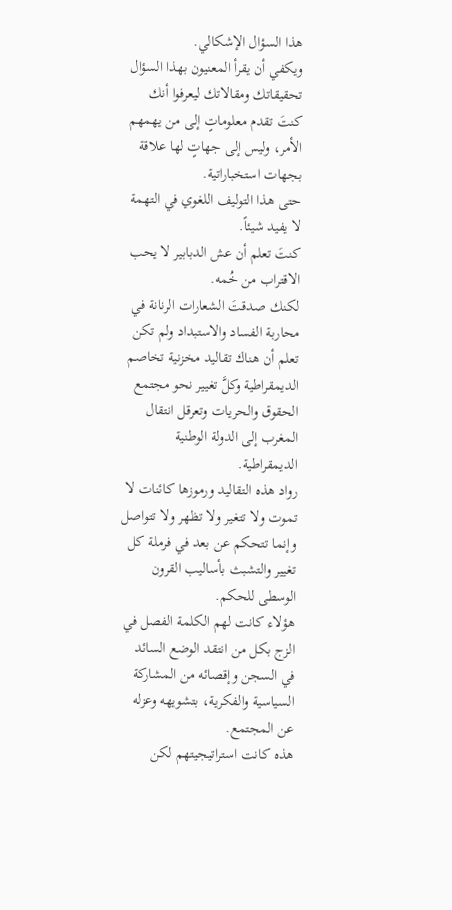هذا السؤال الإشكالي.
ويكفي أن يقرأ المعنيون بهذا السؤال تحقيقاتك ومقالاتك ليعرفوا أنك كنتَ تقدم معلوماتٍ إلى من يهمهم الأمر، وليس إلى جهاتٍ لها علاقة بجهات استخباراتية.
حتى هذا التوليف اللغوي في التهمة لا يفيد شيئاً.
كنتَ تعلم أن عش الدبابير لا يحب الاقتراب من خُمه.
لكنك صدقتَ الشعارات الرنانة في محاربة الفساد والاستبداد ولم تكن تعلم أن هناك تقاليد مخزنية تخاصم الديمقراطية وكلَّ تغيير نحو مجتمع الحقوق والحريات وتعرقل انتقال المغرب إلى الدولة الوطنية الديمقراطية.
رواد هذه التقاليد ورموزها كائنات لا تموت ولا تتغير ولا تظهر ولا تتواصل وإنما تتحكم عن بعد في فرملة كل تغيير والتشبث بأساليب القرون الوسطى للحكم.
هؤلاء كانت لهم الكلمة الفصل في الزج بكل من انتقد الوضع السائد في السجن وإقصائه من المشاركة السياسية والفكرية، بتشويهه وعزله عن المجتمع.
هذه كانت استراتيجيتهم لكن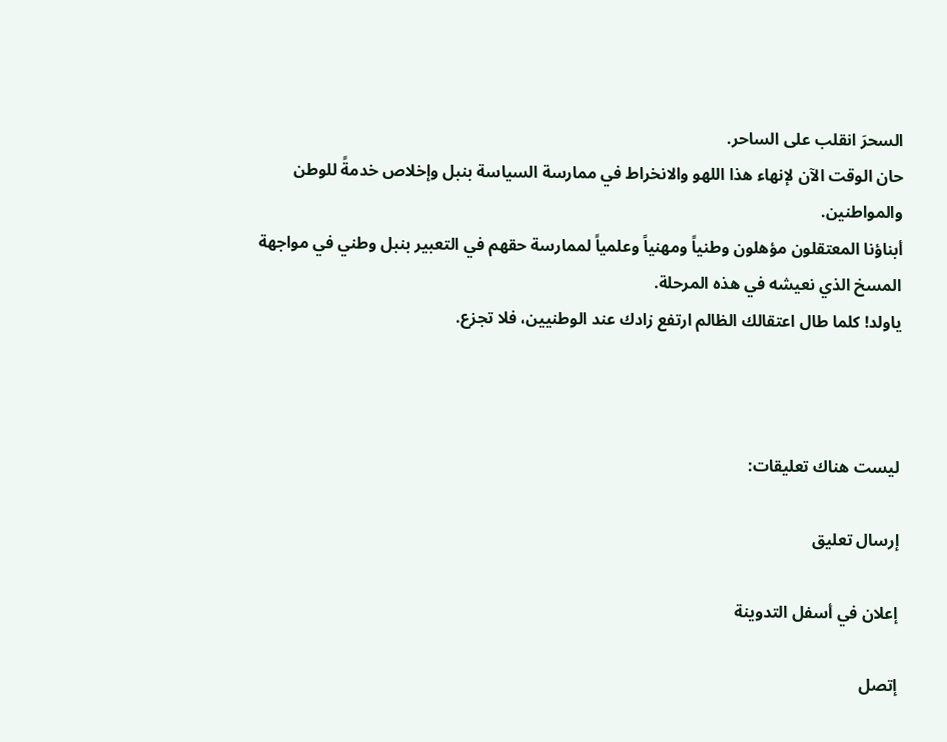السحرَ انقلب على الساحر.
حان الوقت الآن لإنهاء هذا اللهو والانخراط في ممارسة السياسة بنبل وإخلاص خدمةً للوطن والمواطنين.
أبناؤنا المعتقلون مؤهلون وطنياً ومهنياً وعلمياً لممارسة حقهم في التعبير بنبل وطني في مواجهة المسخ الذي نعيشه في هذه المرحلة.
ياولد! كلما طال اعتقالك الظالم ارتفع زادك عند الوطنيين، فلا تجزع.



ليست هناك تعليقات:

إرسال تعليق

إعلان في أسفل التدوينة

إتصل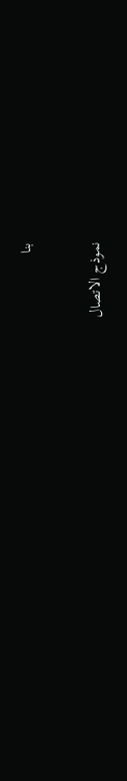بنا

نموذج الاتصال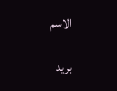الاسم

بريد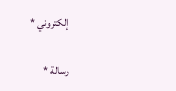إلكتروني *

رسالة *